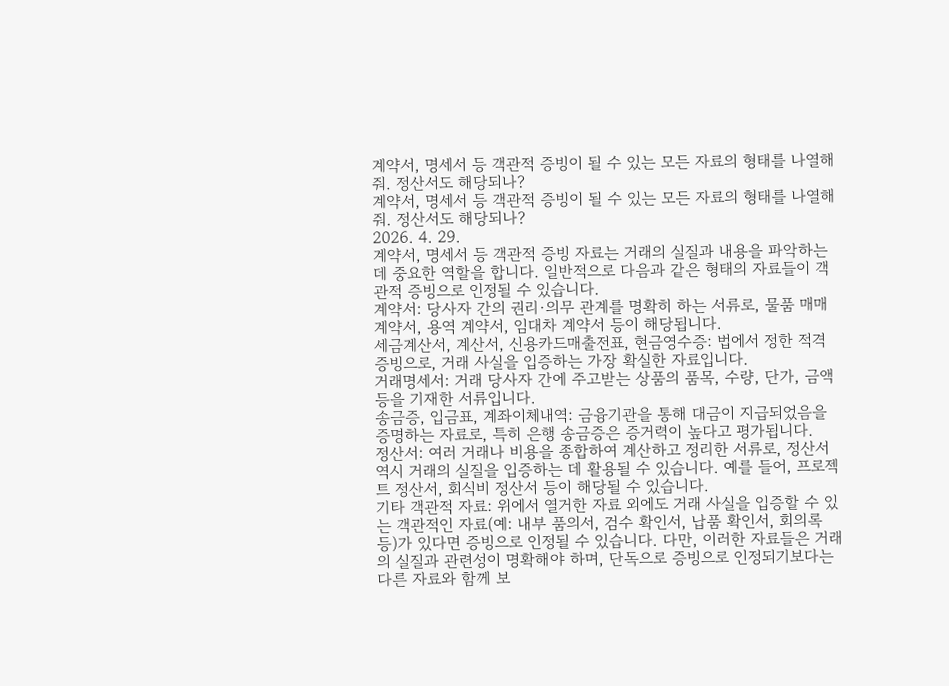계약서, 명세서 등 객관적 증빙이 될 수 있는 모든 자료의 형태를 나열해줘. 정산서도 해당되나?
계약서, 명세서 등 객관적 증빙이 될 수 있는 모든 자료의 형태를 나열해줘. 정산서도 해당되나?
2026. 4. 29.
계약서, 명세서 등 객관적 증빙 자료는 거래의 실질과 내용을 파악하는 데 중요한 역할을 합니다. 일반적으로 다음과 같은 형태의 자료들이 객관적 증빙으로 인정될 수 있습니다.
계약서: 당사자 간의 권리·의무 관계를 명확히 하는 서류로, 물품 매매 계약서, 용역 계약서, 임대차 계약서 등이 해당됩니다.
세금계산서, 계산서, 신용카드매출전표, 현금영수증: 법에서 정한 적격증빙으로, 거래 사실을 입증하는 가장 확실한 자료입니다.
거래명세서: 거래 당사자 간에 주고받는 상품의 품목, 수량, 단가, 금액 등을 기재한 서류입니다.
송금증, 입금표, 계좌이체내역: 금융기관을 통해 대금이 지급되었음을 증명하는 자료로, 특히 은행 송금증은 증거력이 높다고 평가됩니다.
정산서: 여러 거래나 비용을 종합하여 계산하고 정리한 서류로, 정산서 역시 거래의 실질을 입증하는 데 활용될 수 있습니다. 예를 들어, 프로젝트 정산서, 회식비 정산서 등이 해당될 수 있습니다.
기타 객관적 자료: 위에서 열거한 자료 외에도 거래 사실을 입증할 수 있는 객관적인 자료(예: 내부 품의서, 검수 확인서, 납품 확인서, 회의록 등)가 있다면 증빙으로 인정될 수 있습니다. 다만, 이러한 자료들은 거래의 실질과 관련성이 명확해야 하며, 단독으로 증빙으로 인정되기보다는 다른 자료와 함께 보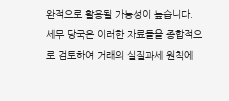완적으로 활용될 가능성이 높습니다.
세무 당국은 이러한 자료들을 종합적으로 검토하여 거래의 실질과세 원칙에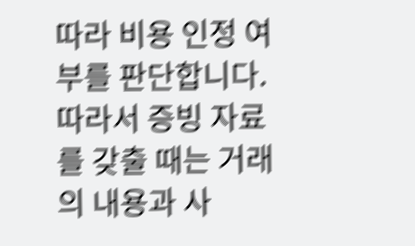따라 비용 인정 여부를 판단합니다. 따라서 증빙 자료를 갖출 때는 거래의 내용과 사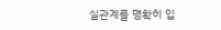실관계를 명확히 입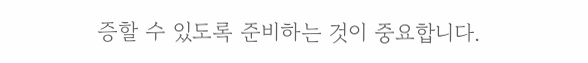증할 수 있도록 준비하는 것이 중요합니다.